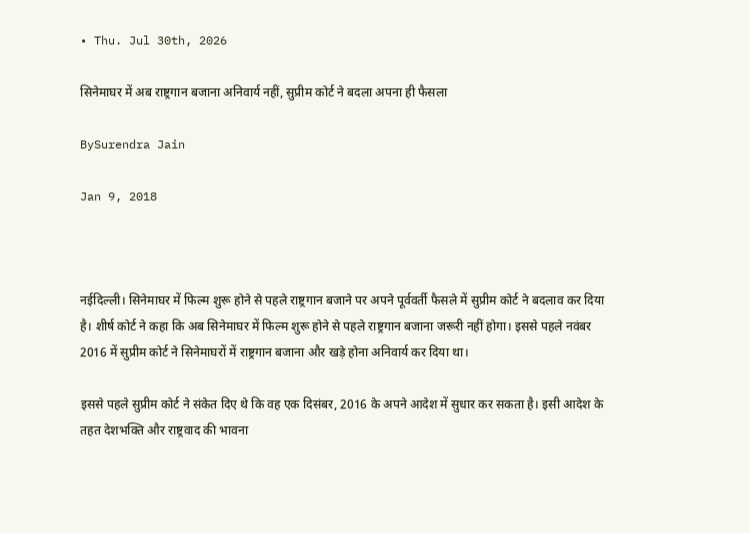• Thu. Jul 30th, 2026

सिनेमाघर में अब राष्ट्रगान बजाना अनिवार्य नहीं, सुप्रीम कोर्ट ने बदला अपना ही फैसला

BySurendra Jain

Jan 9, 2018



नईदिल्ली। सिनेमाघर में फिल्म शुरू होने से पहले राष्ट्रगान बजाने पर अपने पूर्ववर्ती फैसले में सुप्रीम कोर्ट ने बदलाव कर दिया है। शीर्ष कोर्ट ने कहा कि अब सिनेमाघर में फिल्म शुरू होने से पहले राष्ट्रगान बजाना जरूरी नहीं होगा। इससे पहले नवंबर 2016 में सुप्रीम कोर्ट ने सिनेमाघरों में राष्ट्रगान बजाना और खड़े होना अनिवार्य कर दिया था।

इससे पहले सुप्रीम कोर्ट ने संकेत दिए थे कि वह एक दिसंबर, 2016 के अपने आदेश में सुधार कर सकता है। इसी आदेश के तहत देशभक्ति और राष्ट्रवाद की भावना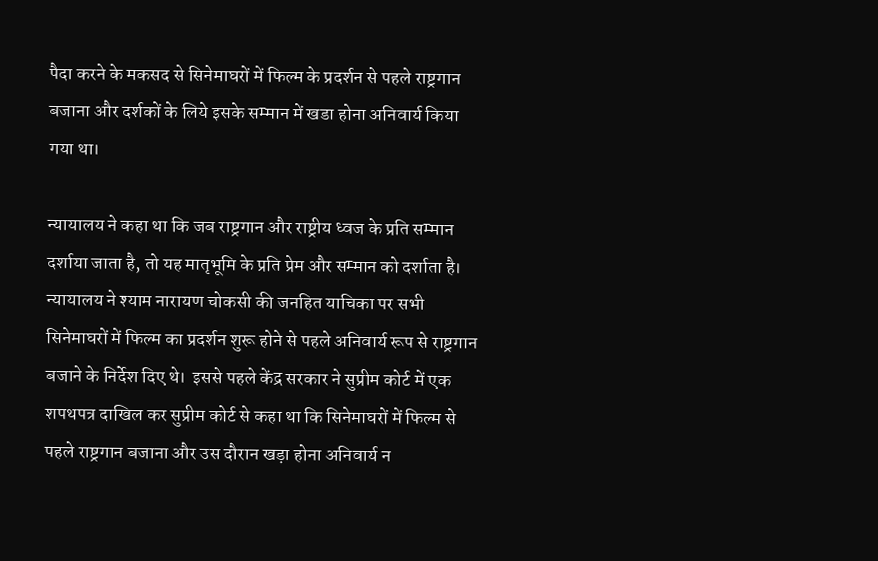पैदा करने के मकसद से सिनेमाघरों में फिल्म के प्रदर्शन से पहले राष्ट्रगान बजाना और दर्शकों के लिये इसके सम्मान में खडा होना अनिवार्य किया गया था।

न्यायालय ने कहा था कि जब राष्ट्रगान और राष्ट्रीय ध्वज के प्रति सम्मान दर्शाया जाता है, तो यह मातृभूमि के प्रति प्रेम और सम्मान को दर्शाता है। न्यायालय ने श्याम नारायण चोकसी की जनहित याचिका पर सभी सिनेमाघरों में फिल्म का प्रदर्शन शुरू होने से पहले अनिवार्य रूप से राष्ट्रगान बजाने के निर्देश दिए थे।  इससे पहले केंद्र सरकार ने सुप्रीम कोर्ट में एक शपथपत्र दाखिल कर सुप्रीम कोर्ट से कहा था कि सिनेमाघरों में फिल्म से पहले राष्ट्रगान बजाना और उस दौरान खड़ा होना अनिवार्य न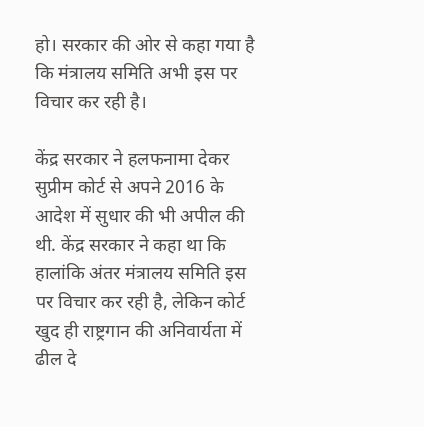हो। सरकार की ओर से कहा गया है कि मंत्रालय समिति अभी इस पर विचार कर रही है।

केंद्र सरकार ने हलफनामा देकर सुप्रीम कोर्ट से अपने 2016 के आदेश में सुधार की भी अपील की थी. केंद्र सरकार ने कहा था कि हालांकि अंतर मंत्रालय समिति इस पर विचार कर रही है, लेकिन कोर्ट खुद ही राष्ट्रगान की अनिवार्यता में ढील दे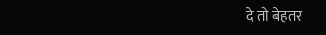दे तो बेहतर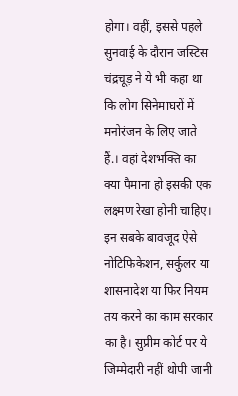होगा। वहीं, इससे पहले सुनवाई के दौरान जस्टिस चंद्रचूड़ ने ये भी कहा था कि लोग सिनेमाघरों में मनोरंजन के लिए जाते हैं.। वहां देशभक्ति का क्या पैमाना हो इसकी एक लक्ष्मण रेखा होनी चाहिए। इन सबके बावजूद ऐसे नोटिफिकेशन, सर्कुलर या शासनादेश या फिर नियम तय करने का काम सरकार का है। सुप्रीम कोर्ट पर ये जिम्मेदारी नहीं थोपी जानी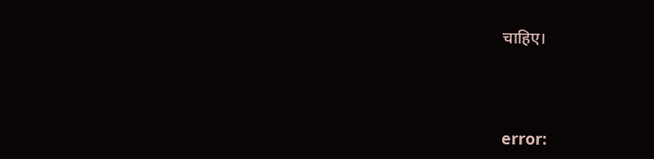चाहिए।



error: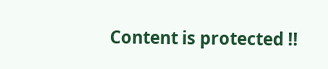Content is protected !!